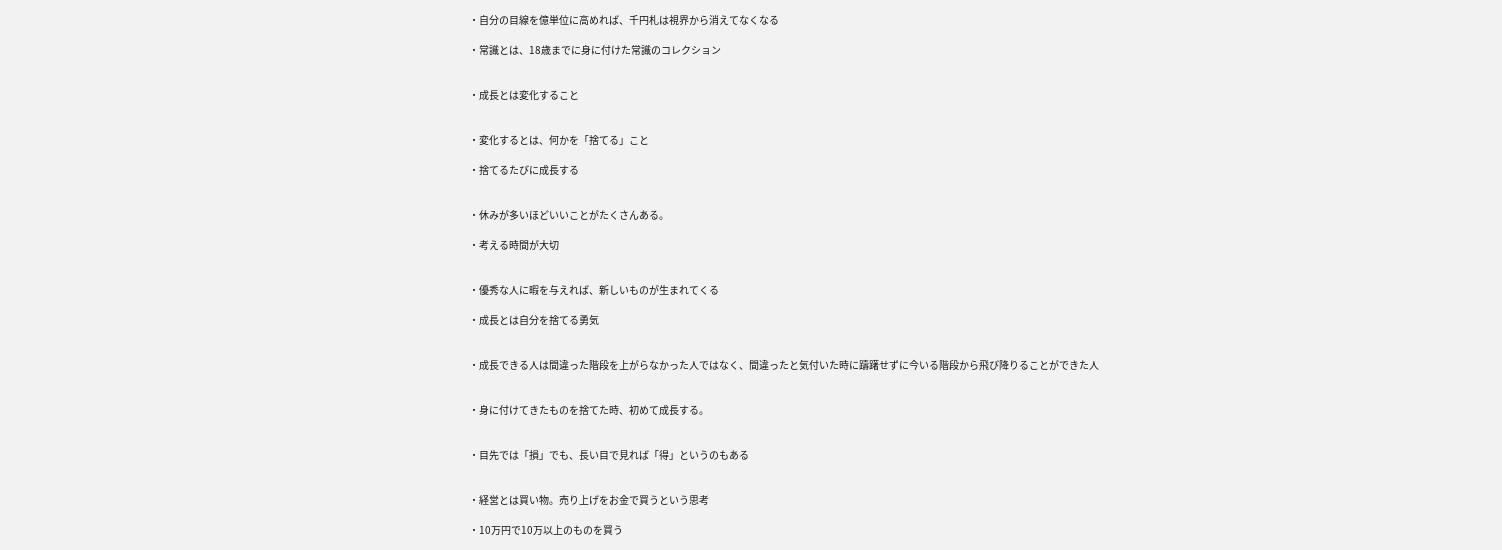・自分の目線を億単位に高めれば、千円札は視界から消えてなくなる

・常識とは、18歳までに身に付けた常識のコレクション


・成長とは変化すること


・変化するとは、何かを「捨てる」こと

・捨てるたびに成長する


・休みが多いほどいいことがたくさんある。

・考える時間が大切


・優秀な人に暇を与えれば、新しいものが生まれてくる

・成長とは自分を捨てる勇気


・成長できる人は間違った階段を上がらなかった人ではなく、間違ったと気付いた時に躊躇せずに今いる階段から飛び降りることができた人


・身に付けてきたものを捨てた時、初めて成長する。


・目先では「損」でも、長い目で見れば「得」というのもある


・経営とは買い物。売り上げをお金で買うという思考

・10万円で10万以上のものを買う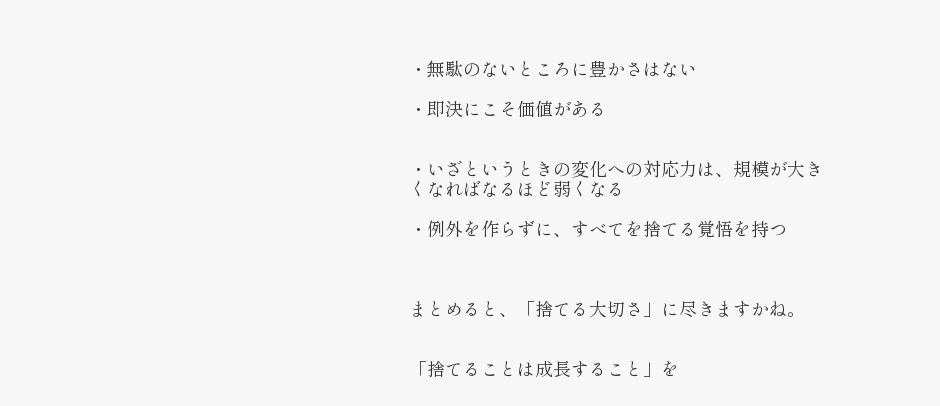・無駄のないところに豊かさはない

・即決にこそ価値がある


・いざというときの変化への対応力は、規模が大きくなればなるほど弱くなる

・例外を作らずに、すべてを捨てる覚悟を持つ



まとめると、「捨てる大切さ」に尽きますかね。


「捨てることは成長すること」を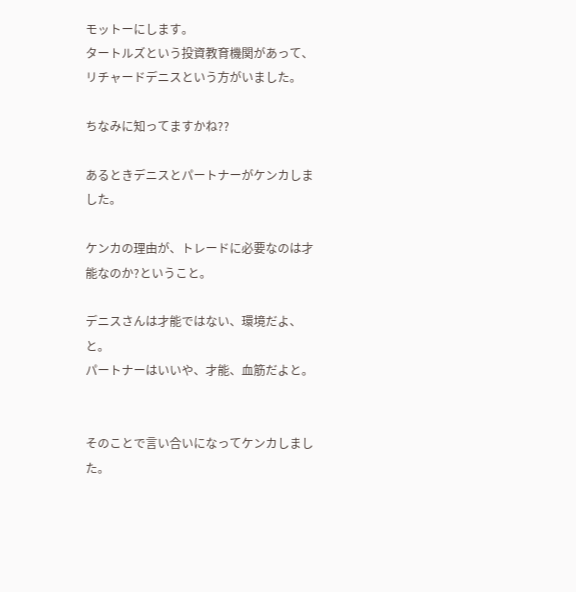モットーにします。
タートルズという投資教育機関があって、リチャードデニスという方がいました。

ちなみに知ってますかね??

あるときデニスとパートナーがケンカしました。

ケンカの理由が、トレードに必要なのは才能なのか?ということ。

デニスさんは才能ではない、環境だよ、と。
パートナーはいいや、才能、血筋だよと。


そのことで言い合いになってケンカしました。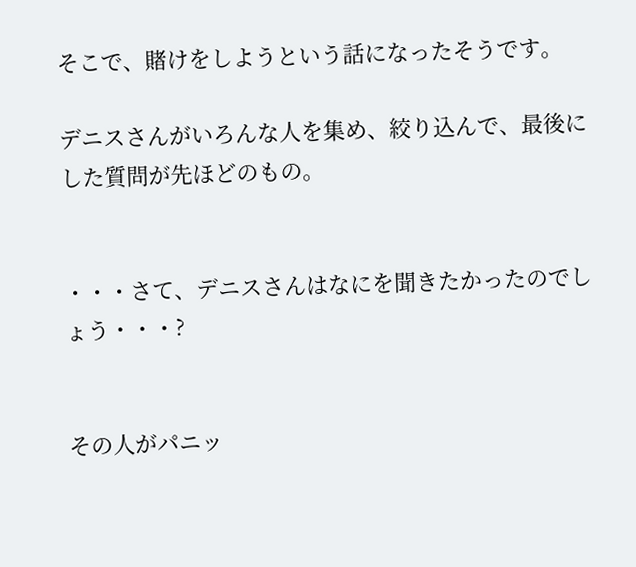そこで、賭けをしようという話になったそうです。

デニスさんがいろんな人を集め、絞り込んで、最後にした質問が先ほどのもの。


・・・さて、デニスさんはなにを聞きたかったのでしょう・・・?


その人がパニッ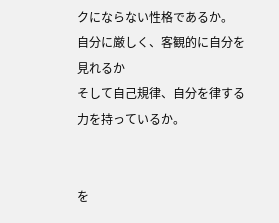クにならない性格であるか。
自分に厳しく、客観的に自分を見れるか
そして自己規律、自分を律する力を持っているか。


を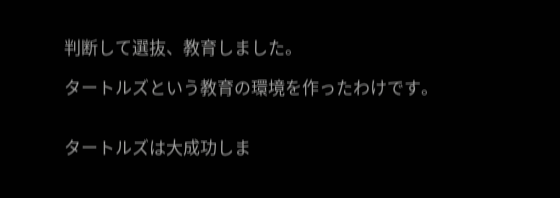判断して選抜、教育しました。

タートルズという教育の環境を作ったわけです。


タートルズは大成功しま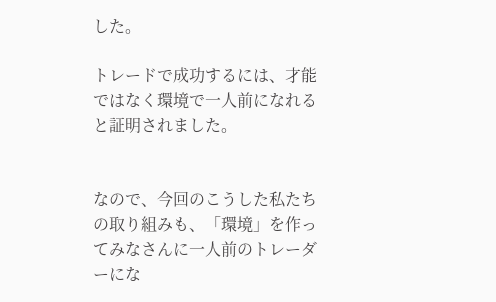した。

トレードで成功するには、才能ではなく環境で一人前になれると証明されました。


なので、今回のこうした私たちの取り組みも、「環境」を作ってみなさんに一人前のトレーダーにな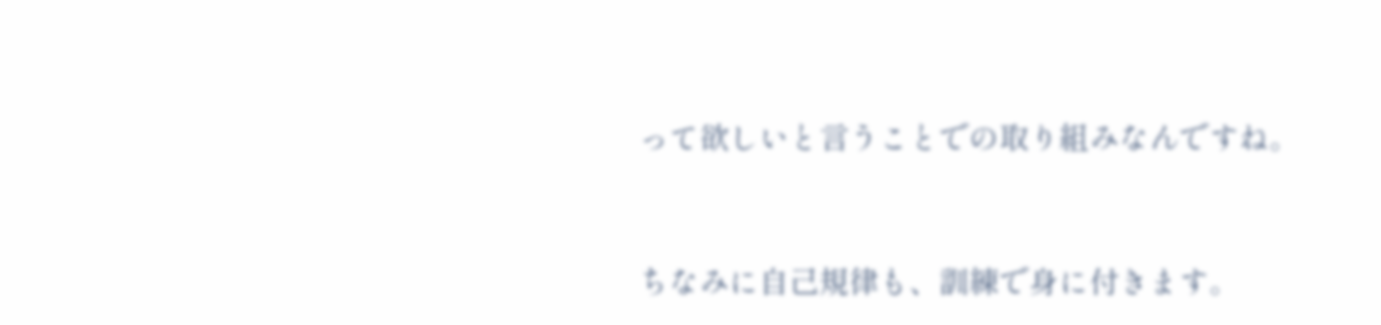って欲しいと言うことでの取り組みなんですね。


ちなみに自己規律も、訓練で身に付きます。